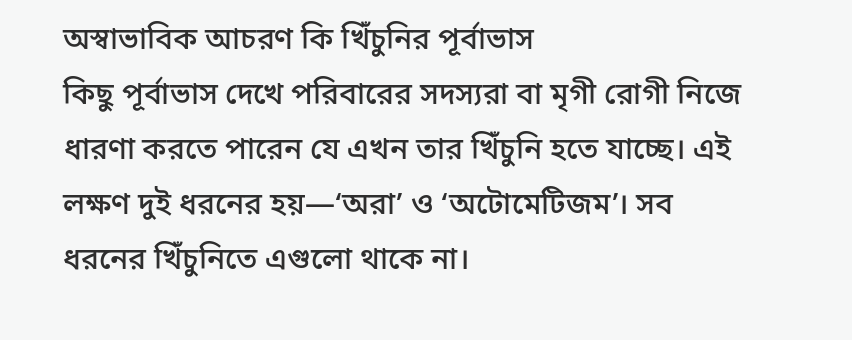অস্বাভাবিক আচরণ কি খিঁচুনির পূর্বাভাস
কিছু পূর্বাভাস দেখে পরিবারের সদস্যরা বা মৃগী রোগী নিজে ধারণা করতে পারেন যে এখন তার খিঁচুনি হতে যাচ্ছে। এই লক্ষণ দুই ধরনের হয়—‘অরা’ ও ‘অটোমেটিজম’। সব ধরনের খিঁচুনিতে এগুলো থাকে না।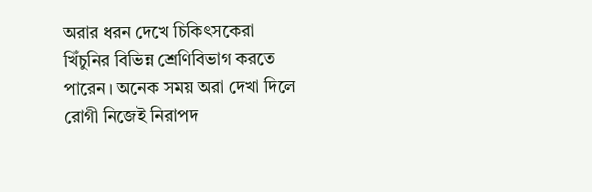অরার ধরন দেখে চিকিৎসকেরা খিঁচুনির বিভিন্ন শ্রেণিবিভাগ করতে পারেন। অনেক সময় অরা দেখা দিলে রোগী নিজেই নিরাপদ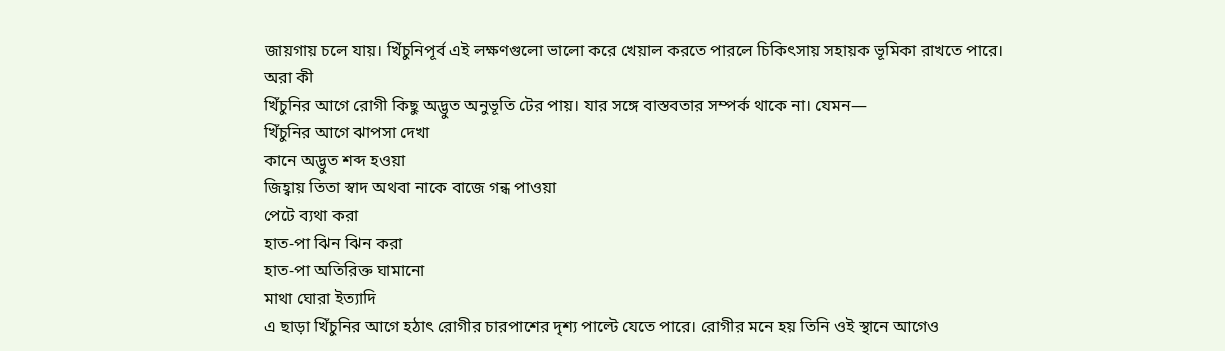জায়গায় চলে যায়। খিঁচুনিপূর্ব এই লক্ষণগুলো ভালো করে খেয়াল করতে পারলে চিকিৎসায় সহায়ক ভূমিকা রাখতে পারে।
অরা কী
খিঁচুনির আগে রোগী কিছু অদ্ভুত অনুভূতি টের পায়। যার সঙ্গে বাস্তবতার সম্পর্ক থাকে না। যেমন—
খিঁচুনির আগে ঝাপসা দেখা
কানে অদ্ভুত শব্দ হওয়া
জিহ্বায় তিতা স্বাদ অথবা নাকে বাজে গন্ধ পাওয়া
পেটে ব্যথা করা
হাত-পা ঝিন ঝিন করা
হাত-পা অতিরিক্ত ঘামানো
মাথা ঘোরা ইত্যাদি
এ ছাড়া খিঁচুনির আগে হঠাৎ রোগীর চারপাশের দৃশ্য পাল্টে যেতে পারে। রোগীর মনে হয় তিনি ওই স্থানে আগেও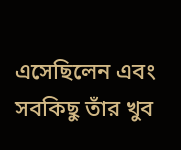এসেছিলেন এবং সবকিছু তাঁর খুব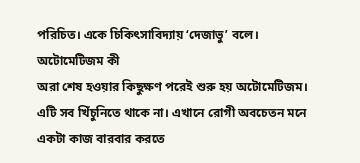পরিচিত। একে চিকিৎসাবিদ্যায় ‘দেজাভু’ বলে।
অটোমেটিজম কী
অরা শেষ হওয়ার কিছুক্ষণ পরেই শুরু হয় অটোমেটিজম। এটি সব খিঁচুনিতে থাকে না। এখানে রোগী অবচেতন মনে একটা কাজ বারবার করতে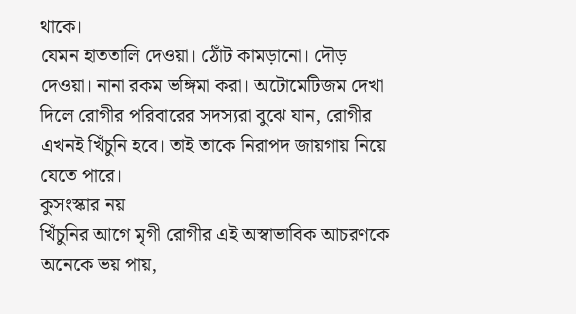থাকে।
যেমন হাততালি দেওয়া। ঠোঁট কামড়ানো। দৌড় দেওয়া। নানা রকম ভঙ্গিমা করা। অটোমেটিজম দেখা দিলে রোগীর পরিবারের সদস্যরা বুঝে যান, রোগীর এখনই খিঁচুনি হবে। তাই তাকে নিরাপদ জায়গায় নিয়ে যেতে পারে।
কুসংস্কার নয়
খিঁচুনির আগে মৃগী রোগীর এই অস্বাভাবিক আচরণকে অনেকে ভয় পায়,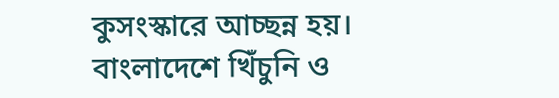কুসংস্কারে আচ্ছন্ন হয়। বাংলাদেশে খিঁচুনি ও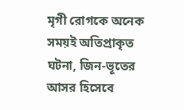মৃগী রোগকে অনেক সময়ই অতিপ্রাকৃত ঘটনা, জিন-ভূতের আসর হিসেবে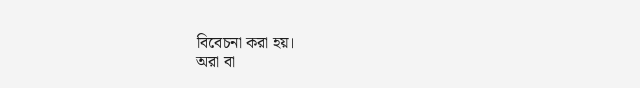বিবেচনা করা হয়।
অরা বা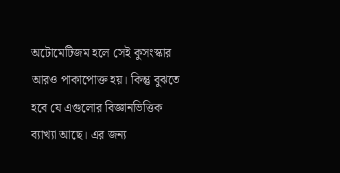অটোমেটিজম হলে সেই কুসংস্কার আরও পাকাপোক্ত হয়। কিন্তু বুঝতে হবে যে এগুলোর বিজ্ঞানভিত্তিক ব্যাখ্যা আছে। এর জন্য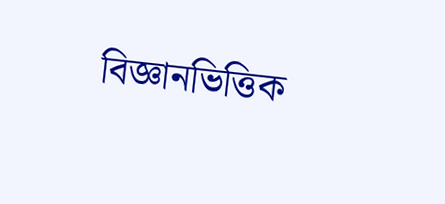বিজ্ঞানভিত্তিক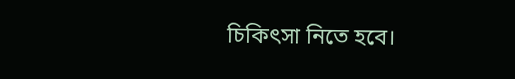চিকিৎসা নিতে হবে।